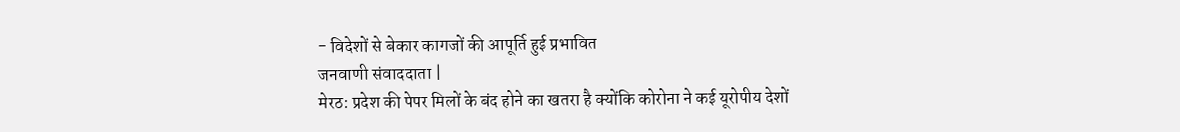- विदेशों से बेकार कागजों की आपूर्ति हुई प्रभावित
जनवाणी संवाददाता |
मेरठ: प्रदेश की पेपर मिलों के बंद होने का खतरा है क्योंकि कोरोना ने कई यूरोपीय देशों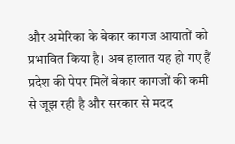और अमेरिका के बेकार कागज आयातों को प्रभावित किया है। अब हालात यह हो गए हैं प्रदेश की पेपर मिलें बेकार कागजों की कमी से जूझ रही है और सरकार से मदद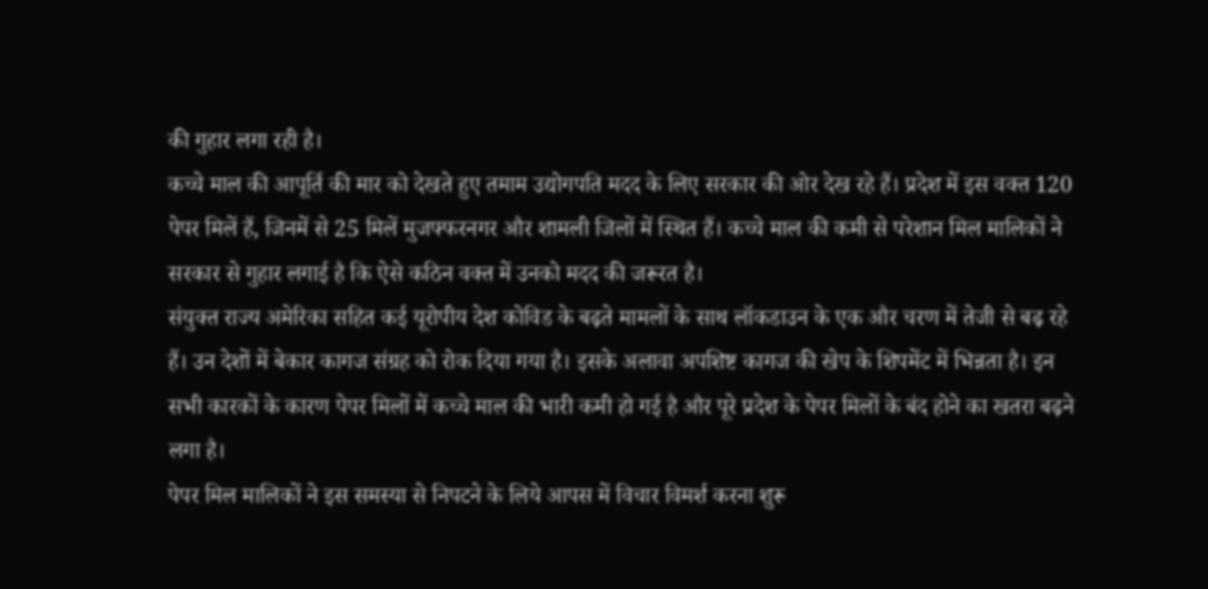की गुहार लगा रही है।
कच्चे माल की आपूर्ति की मार को देखते हुए तमाम उद्योगपति मदद के लिए सरकार की ओर देख रहे हैं। प्रदेश में इस वक्त 120 पेपर मिलें हैं, जिनमें से 25 मिलें मुजफ्फरनगर और शामली जिलों में स्थित हैं। कच्चे माल की कमी से परेशान मिल मालिकों ने सरकार से गुहार लगाई है कि ऐसे कठिन वक्त में उनको मदद की जरूरत है।
संयुक्त राज्य अमेरिका सहित कई यूरोपीय देश कोविड के बढ़ते मामलों के साथ लॉकडाउन के एक और चरण में तेजी से बढ़ रहे हैं। उन देशों में बेकार कागज संग्रह को रोक दिया गया है। इसके अलावा अपशिष्ट कागज की खेप के शिपमेंट में भिन्नता है। इन सभी कारकों के कारण पेपर मिलों में कच्चे माल की भारी कमी हो गई है और पूरे प्रदेश के पेपर मिलों के बंद होने का खतरा बढ़ने लगा है।
पेपर मिल मालिकों ने इस समस्या से निपटने के लिये आपस में विचार विमर्श करना शुरू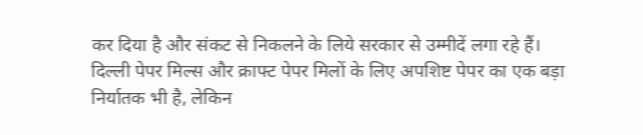कर दिया है और संकट से निकलने के लिये सरकार से उम्मीदें लगा रहे हैं। दिल्ली पेपर मिल्स और क्राफ्ट पेपर मिलों के लिए अपशिष्ट पेपर का एक बड़ा निर्यातक भी है, लेकिन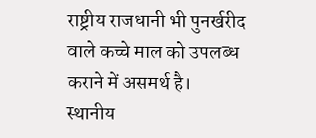राष्ट्रीय राजधानी भी पुनर्खरीद वाले कच्चे माल को उपलब्ध कराने में असमर्थ है।
स्थानीय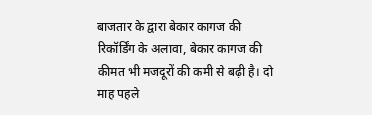बाजतार के द्वारा बेकार कागज की रिकॉर्डिंग के अलावा, बेकार कागज की कीमत भी मजदूरों की कमी से बढ़ी है। दो माह पहले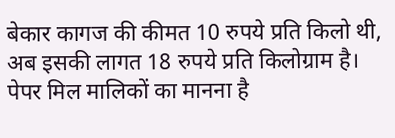बेकार कागज की कीमत 10 रुपये प्रति किलो थी, अब इसकी लागत 18 रुपये प्रति किलोग्राम है। पेपर मिल मालिकों का मानना है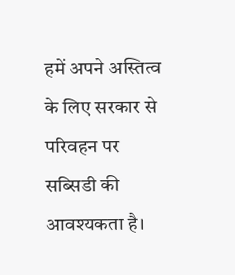हमें अपने अस्तित्व के लिए सरकार से परिवहन पर सब्सिडी की आवश्यकता है।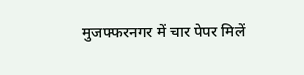मुजफ्फरनगर में चार पेपर मिलें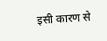इसी कारण से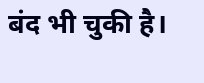बंद भी चुकी है।